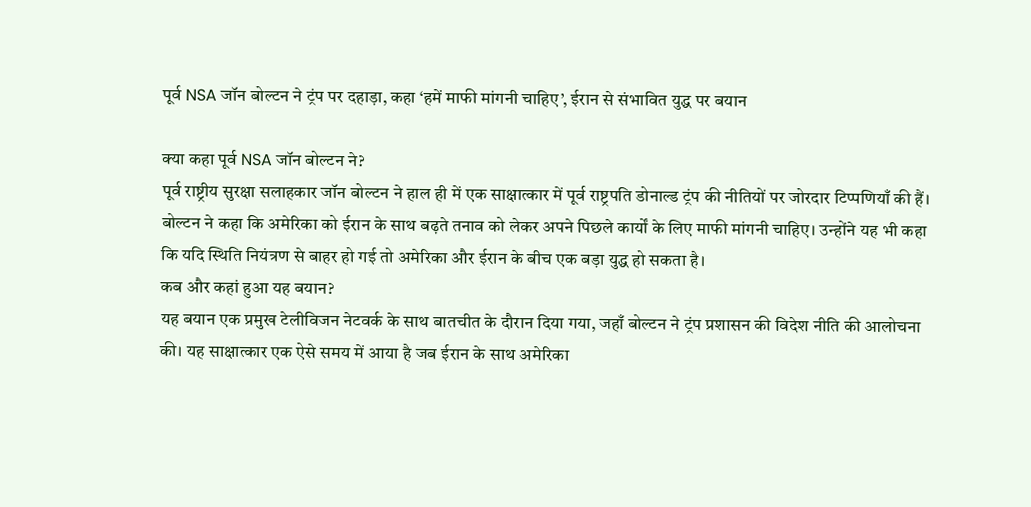पूर्व NSA जॉन बोल्टन ने ट्रंप पर दहाड़ा, कहा ‘हमें माफी मांगनी चाहिए’, ईरान से संभावित युद्ध पर बयान

क्या कहा पूर्व NSA जॉन बोल्टन ने?
पूर्व राष्ट्रीय सुरक्षा सलाहकार जॉन बोल्टन ने हाल ही में एक साक्षात्कार में पूर्व राष्ट्रपति डोनाल्ड ट्रंप की नीतियों पर जोरदार टिप्पणियाँ की हैं। बोल्टन ने कहा कि अमेरिका को ईरान के साथ बढ़ते तनाव को लेकर अपने पिछले कार्यों के लिए माफी मांगनी चाहिए। उन्होंने यह भी कहा कि यदि स्थिति नियंत्रण से बाहर हो गई तो अमेरिका और ईरान के बीच एक बड़ा युद्ध हो सकता है।
कब और कहां हुआ यह बयान?
यह बयान एक प्रमुख टेलीविजन नेटवर्क के साथ बातचीत के दौरान दिया गया, जहाँ बोल्टन ने ट्रंप प्रशासन की विदेश नीति की आलोचना की। यह साक्षात्कार एक ऐसे समय में आया है जब ईरान के साथ अमेरिका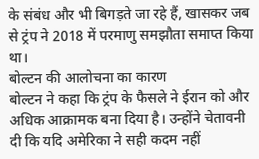के संबंध और भी बिगड़ते जा रहे हैं, खासकर जब से ट्रंप ने 2018 में परमाणु समझौता समाप्त किया था।
बोल्टन की आलोचना का कारण
बोल्टन ने कहा कि ट्रंप के फैसले ने ईरान को और अधिक आक्रामक बना दिया है। उन्होंने चेतावनी दी कि यदि अमेरिका ने सही कदम नहीं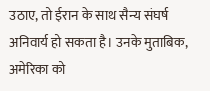उठाए, तो ईरान के साथ सैन्य संघर्ष अनिवार्य हो सकता है। उनके मुताबिक, अमेरिका को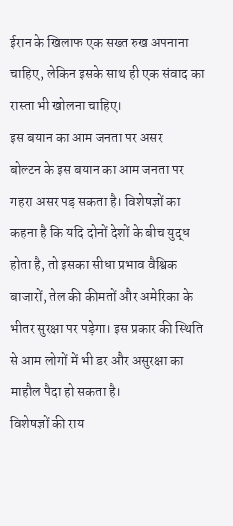ईरान के खिलाफ एक सख्त रुख अपनाना चाहिए, लेकिन इसके साथ ही एक संवाद का रास्ता भी खोलना चाहिए।
इस बयान का आम जनता पर असर
बोल्टन के इस बयान का आम जनता पर गहरा असर पड़ सकता है। विशेषज्ञों का कहना है कि यदि दोनों देशों के बीच युद्ध होता है, तो इसका सीधा प्रभाव वैश्विक बाजारों, तेल की कीमतों और अमेरिका के भीतर सुरक्षा पर पड़ेगा। इस प्रकार की स्थिति से आम लोगों में भी डर और असुरक्षा का माहौल पैदा हो सकता है।
विशेषज्ञों की राय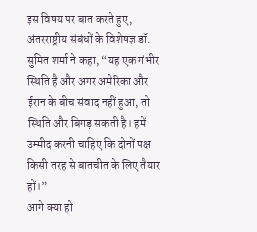इस विषय पर बात करते हुए, अंतरराष्ट्रीय संबंधों के विशेषज्ञ डॉ. सुमित शर्मा ने कहा, “यह एक गंभीर स्थिति है और अगर अमेरिका और ईरान के बीच संवाद नहीं हुआ, तो स्थिति और बिगड़ सकती है। हमें उम्मीद करनी चाहिए कि दोनों पक्ष किसी तरह से बातचीत के लिए तैयार हों।”
आगे क्या हो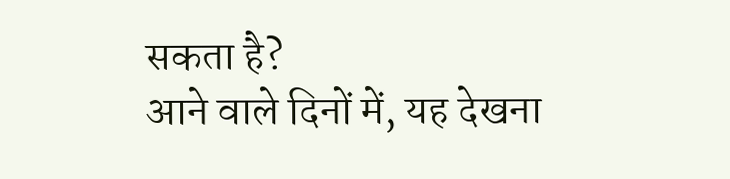सकता है?
आने वाले दिनों में, यह देखना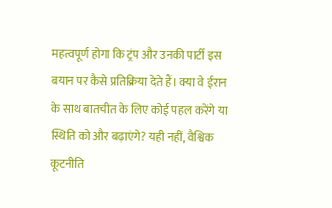महत्वपूर्ण होगा कि ट्रंप और उनकी पार्टी इस बयान पर कैसे प्रतिक्रिया देते हैं। क्या वे ईरान के साथ बातचीत के लिए कोई पहल करेंगे या स्थिति को और बढ़ाएंगे? यही नहीं, वैश्विक कूटनीति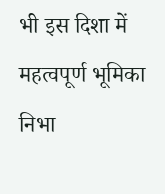भी इस दिशा में महत्वपूर्ण भूमिका निभा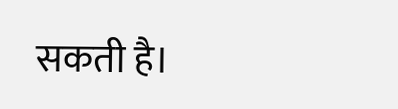सकती है।